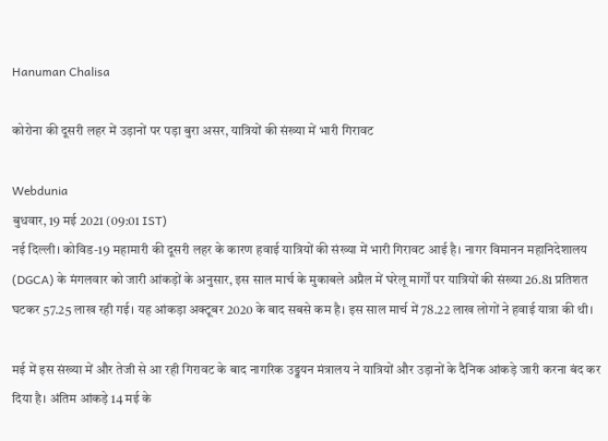Hanuman Chalisa

कोरोना की दूसरी लहर में उड़ानों पर पड़ा बुरा असर, यात्रियों की संख्या में भारी गिरावट

Webdunia
बुधवार, 19 मई 2021 (09:01 IST)
नई दिल्ली। कोविड-19 महामारी की दूसरी लहर के कारण हवाई यात्रियों की संख्या में भारी गिरावट आई है। नागर विमानन महानिदेशालय (DGCA) के मंगलवार को जारी आंकड़ों के अनुसार, इस साल मार्च के मुकाबले अप्रैल में घरेलू मार्गों पर यात्रियों की संख्या 26.81 प्रतिशत घटकर 57.25 लाख रही गई। यह आंकड़ा अक्टूबर 2020 के बाद सबसे कम है। इस साल मार्च में 78.22 लाख लोगों ने हवाई यात्रा की थी।

मई में इस संख्या में और तेजी से आ रही गिरावट के बाद नागरिक उड्डयन मंत्रालय ने यात्रियों और उड़ानों के दैनिक आंकड़े जारी करना बंद कर दिया है। अंतिम आंकड़े 14 मई के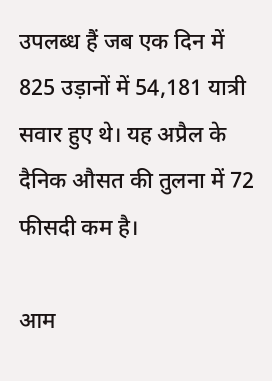उपलब्ध हैं जब एक दिन में 825 उड़ानों में 54,181 यात्री सवार हुए थे। यह अप्रैल के दैनिक औसत की तुलना में 72 फीसदी कम है।

आम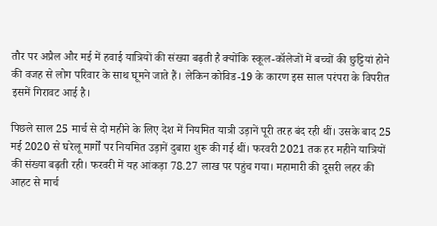तौर पर अप्रैल और मई में हवाई यात्रियों की संख्या बढ़ती है क्योंकि स्कूल-कॉलेजों में बच्चों की छुट्टियां होने की वजह से लोग परिवार के साथ घूमने जाते हैं। लेकिन कोविड-19 के कारण इस साल परंपरा के विपरीत इसमें गिरावट आई है।

पिछले साल 25 मार्च से दो महीने के लिए देश में नियमित यात्री उड़ानें पूरी तरह बंद रही थीं। उसके बाद 25 मई 2020 से घरेलू मार्गों पर नियमित उड़ानें दुबारा शुरू की गई थीं। फरवरी 2021 तक हर महीने यात्रियों की संख्या बढ़ती रही। फरवरी में यह आंकड़ा 78.27 लाख पर पहुंच गया। महामारी की दूसरी लहर की आहट से मार्च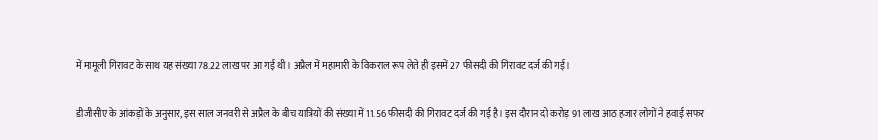में मामूली गिरावट के साथ यह संख्या 78.22 लाख पर आ गई थी। अप्रैल में महामारी के विकराल रूप लेते ही इसमें 27 फीसदी की गिरावट दर्ज की गई।

डीजीसीए के आंकड़ों के अनुसार, इस साल जनवरी से अप्रैल के बीच यात्रियों की संख्या में 11.56 फीसदी की गिरावट दर्ज की गई है। इस दौरान दो करोड़ 91 लाख आठ हजार लोगों ने हवाई सफर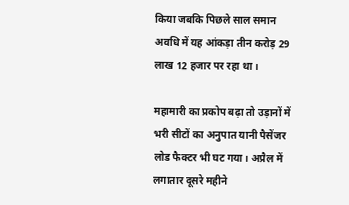किया जबकि पिछले साल समान अवधि में यह आंकड़ा तीन करोड़ 29 लाख 12 हजार पर रहा था।

महामारी का प्रकोप बढ़ा तो उड़ानों में भरी सीटों का अनुपात यानी पैसेंजर लोड फैक्टर भी घट गया। अप्रैल में लगातार दूसरे महीने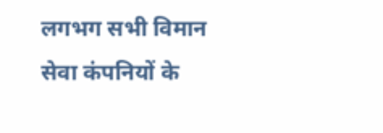लगभग सभी विमान सेवा कंपनियों के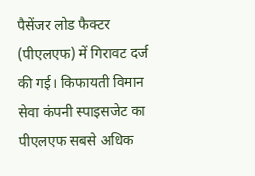पैसेंजर लोड फैक्टर (पीएलएफ) में गिरावट दर्ज की गई। किफायती विमान सेवा कंपनी स्पाइसजेट का पीएलएफ सबसे अधिक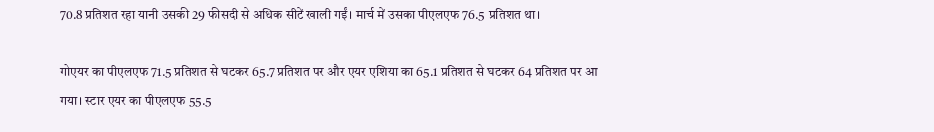70.8 प्रतिशत रहा यानी उसकी 29 फीसदी से अधिक सीटें खाली गईं। मार्च में उसका पीएलएफ 76.5 प्रतिशत था।

गोएयर का पीएलएफ 71.5 प्रतिशत से घटकर 65.7 प्रतिशत पर और एयर एशिया का 65.1 प्रतिशत से घटकर 64 प्रतिशत पर आ गया। स्टार एयर का पीएलएफ 55.5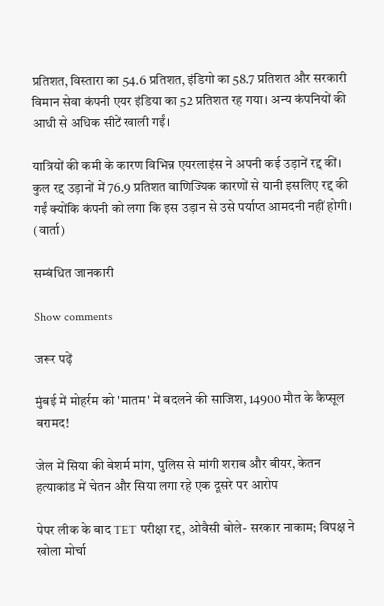प्रतिशत, विस्तारा का 54.6 प्रतिशत, इंडिगो का 58.7 प्रतिशत और सरकारी विमान सेवा कंपनी एयर इंडिया का 52 प्रतिशत रह गया। अन्य कंपनियों की आधी से अधिक सीटें खाली गईं।

यात्रियों की कमी के कारण विभिन्न एयरलाइंस ने अपनी कई उड़ानें रद्द कीं। कुल रद्द उड़ानों में 76.9 प्रतिशत वाणिज्यिक कारणों से यानी इसलिए रद्द की गईं क्योंकि कंपनी को लगा कि इस उड़ान से उसे पर्याप्त आमदनी नहीं होगी। (वार्ता)

सम्बंधित जानकारी

Show comments

जरूर पढ़ें

मुंबई में मोहर्रम को 'मातम' में बदलने की साजिश, 14900 मौत के कैप्सूल बरामद!

जेल में सिया की बेशर्म मांग, पुलिस से मांगी शराब और बीयर, केतन हत्‍याकांड में चेतन और सिया लगा रहे एक दूसरे पर आरोप

पेपर लीक के बाद TET परीक्षा रद्द, ओवैसी बोले- सरकार नाकाम; विपक्ष ने खोला मोर्चा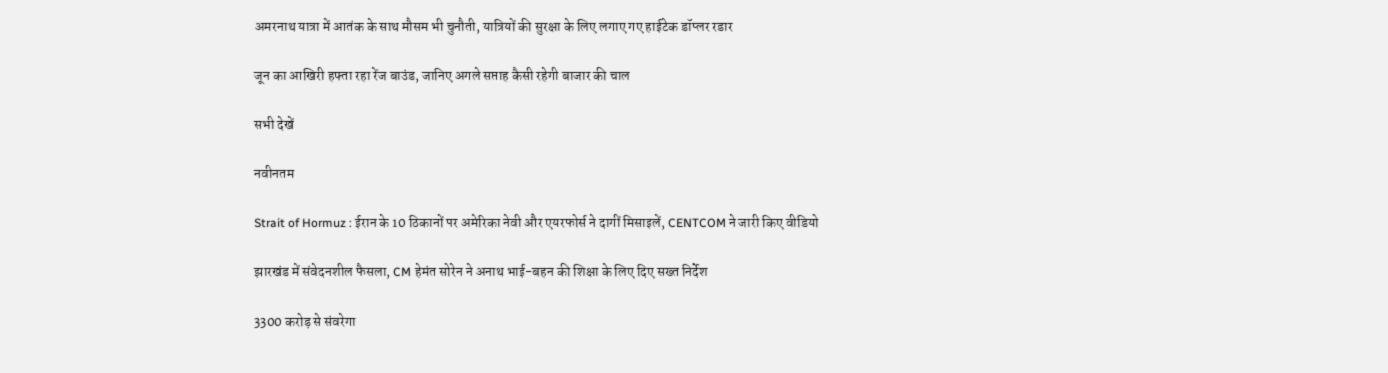अमरनाथ यात्रा में आतंक के साथ मौसम भी चुनौती, यात्रियों की सुरक्षा के लिए लगाए गए हाईटेक डॉप्लर रडार

जून का आखिरी हफ्ता रहा रेंज बाउंड, जानिए अगले सप्ताह कैसी रहेगी बाजार की चाल

सभी देखें

नवीनतम

Strait of Hormuz : ईरान के 10 ठिकानों पर अमेरिका नेवी और एयरफोर्स ने दागीं मिसाइलें, CENTCOM ने जारी किए वीडियो

झारखंड में संवेदनशील फैसला, CM हेमंत सोरेन ने अनाथ भाई-बहन की शिक्षा के लिए दिए सख्त निर्देश

3300 करोड़ से संवरेगा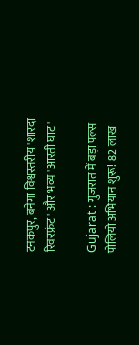टनकपुर, बनेगा विश्वस्तरीय 'शारदा रिवरफ्रंट' और भव्य 'आरती घाट'

Gujarat : गुजरात में बड़ा पल्स पोलियो अभियान शुरू! 82 लाख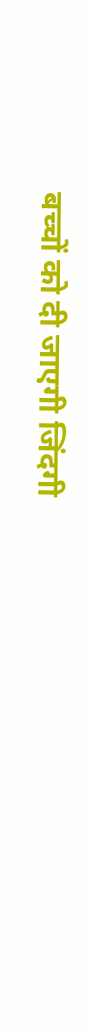बच्चों को दी जाएगी जिंदगी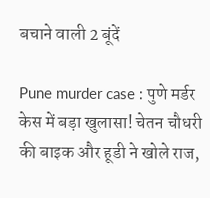बचाने वाली 2 बूंदें

Pune murder case : पुणे मर्डर केस में बड़ा खुलासा! चेतन चौधरी की बाइक और हूडी ने खोले राज,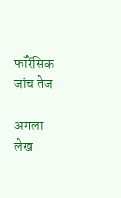फॉरेंसिक जांच तेज

अगला लेख